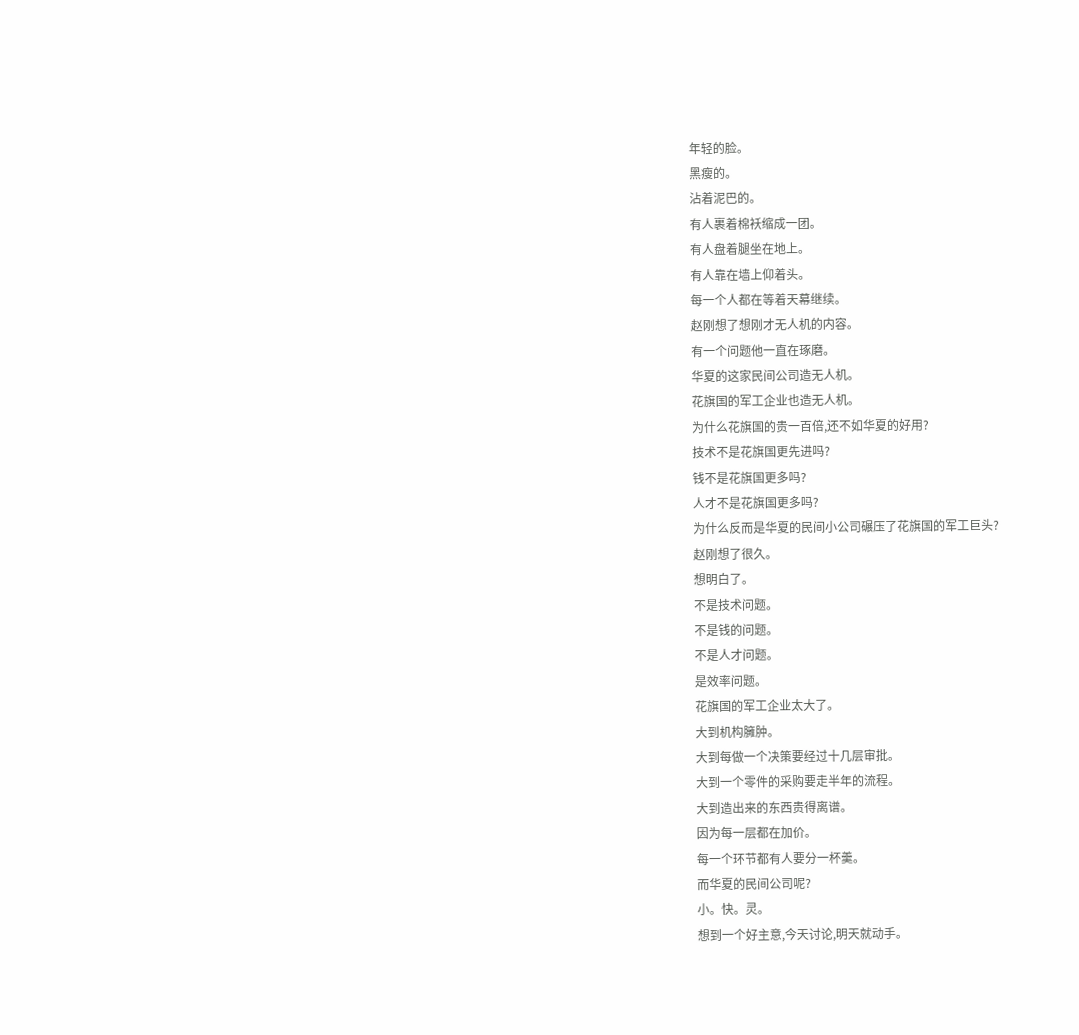年轻的脸。
黑瘦的。
沾着泥巴的。
有人裹着棉袄缩成一团。
有人盘着腿坐在地上。
有人靠在墙上仰着头。
每一个人都在等着天幕继续。
赵刚想了想刚才无人机的内容。
有一个问题他一直在琢磨。
华夏的这家民间公司造无人机。
花旗国的军工企业也造无人机。
为什么花旗国的贵一百倍,还不如华夏的好用?
技术不是花旗国更先进吗?
钱不是花旗国更多吗?
人才不是花旗国更多吗?
为什么反而是华夏的民间小公司碾压了花旗国的军工巨头?
赵刚想了很久。
想明白了。
不是技术问题。
不是钱的问题。
不是人才问题。
是效率问题。
花旗国的军工企业太大了。
大到机构臃肿。
大到每做一个决策要经过十几层审批。
大到一个零件的采购要走半年的流程。
大到造出来的东西贵得离谱。
因为每一层都在加价。
每一个环节都有人要分一杯羹。
而华夏的民间公司呢?
小。快。灵。
想到一个好主意,今天讨论,明天就动手。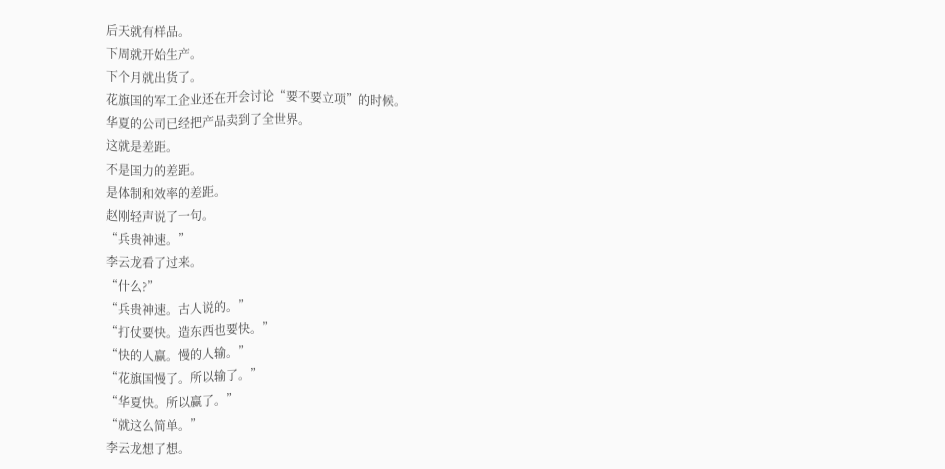后天就有样品。
下周就开始生产。
下个月就出货了。
花旗国的军工企业还在开会讨论“要不要立项”的时候。
华夏的公司已经把产品卖到了全世界。
这就是差距。
不是国力的差距。
是体制和效率的差距。
赵刚轻声说了一句。
“兵贵神速。”
李云龙看了过来。
“什么?”
“兵贵神速。古人说的。”
“打仗要快。造东西也要快。”
“快的人赢。慢的人输。”
“花旗国慢了。所以输了。”
“华夏快。所以赢了。”
“就这么简单。”
李云龙想了想。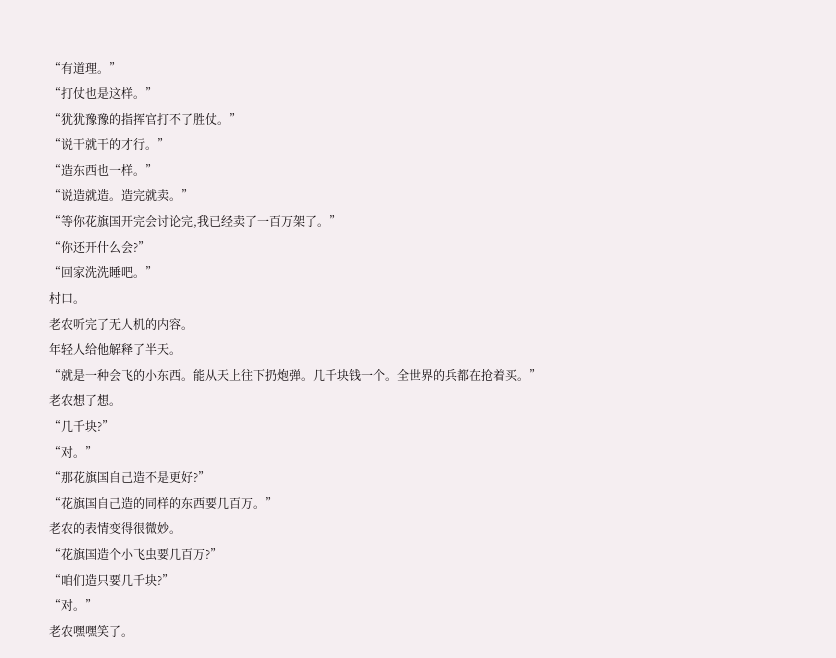“有道理。”
“打仗也是这样。”
“犹犹豫豫的指挥官打不了胜仗。”
“说干就干的才行。”
“造东西也一样。”
“说造就造。造完就卖。”
“等你花旗国开完会讨论完,我已经卖了一百万架了。”
“你还开什么会?”
“回家洗洗睡吧。”
村口。
老农听完了无人机的内容。
年轻人给他解释了半天。
“就是一种会飞的小东西。能从天上往下扔炮弹。几千块钱一个。全世界的兵都在抢着买。”
老农想了想。
“几千块?”
“对。”
“那花旗国自己造不是更好?”
“花旗国自己造的同样的东西要几百万。”
老农的表情变得很微妙。
“花旗国造个小飞虫要几百万?”
“咱们造只要几千块?”
“对。”
老农嘿嘿笑了。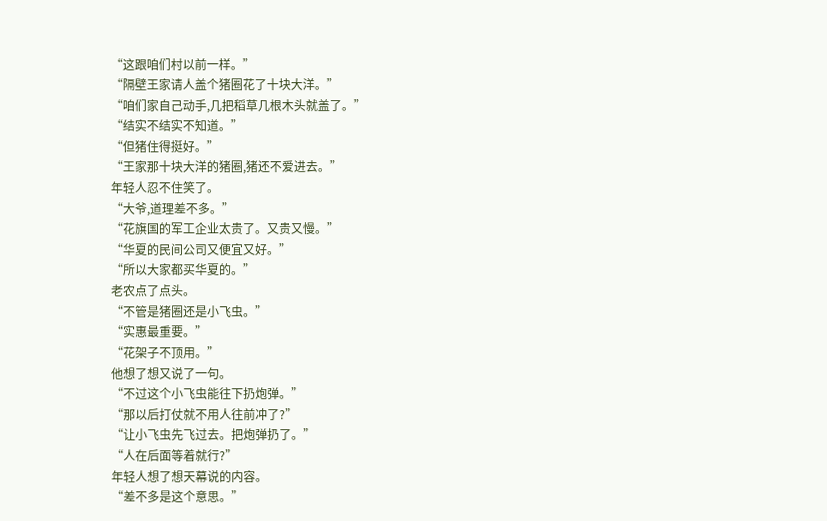“这跟咱们村以前一样。”
“隔壁王家请人盖个猪圈花了十块大洋。”
“咱们家自己动手,几把稻草几根木头就盖了。”
“结实不结实不知道。”
“但猪住得挺好。”
“王家那十块大洋的猪圈,猪还不爱进去。”
年轻人忍不住笑了。
“大爷,道理差不多。”
“花旗国的军工企业太贵了。又贵又慢。”
“华夏的民间公司又便宜又好。”
“所以大家都买华夏的。”
老农点了点头。
“不管是猪圈还是小飞虫。”
“实惠最重要。”
“花架子不顶用。”
他想了想又说了一句。
“不过这个小飞虫能往下扔炮弹。”
“那以后打仗就不用人往前冲了?”
“让小飞虫先飞过去。把炮弹扔了。”
“人在后面等着就行?”
年轻人想了想天幕说的内容。
“差不多是这个意思。”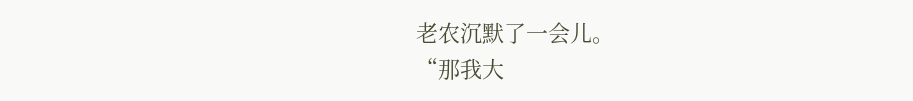老农沉默了一会儿。
“那我大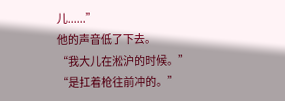儿......”
他的声音低了下去。
“我大儿在淞沪的时候。”
“是扛着枪往前冲的。”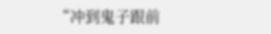“冲到鬼子跟前